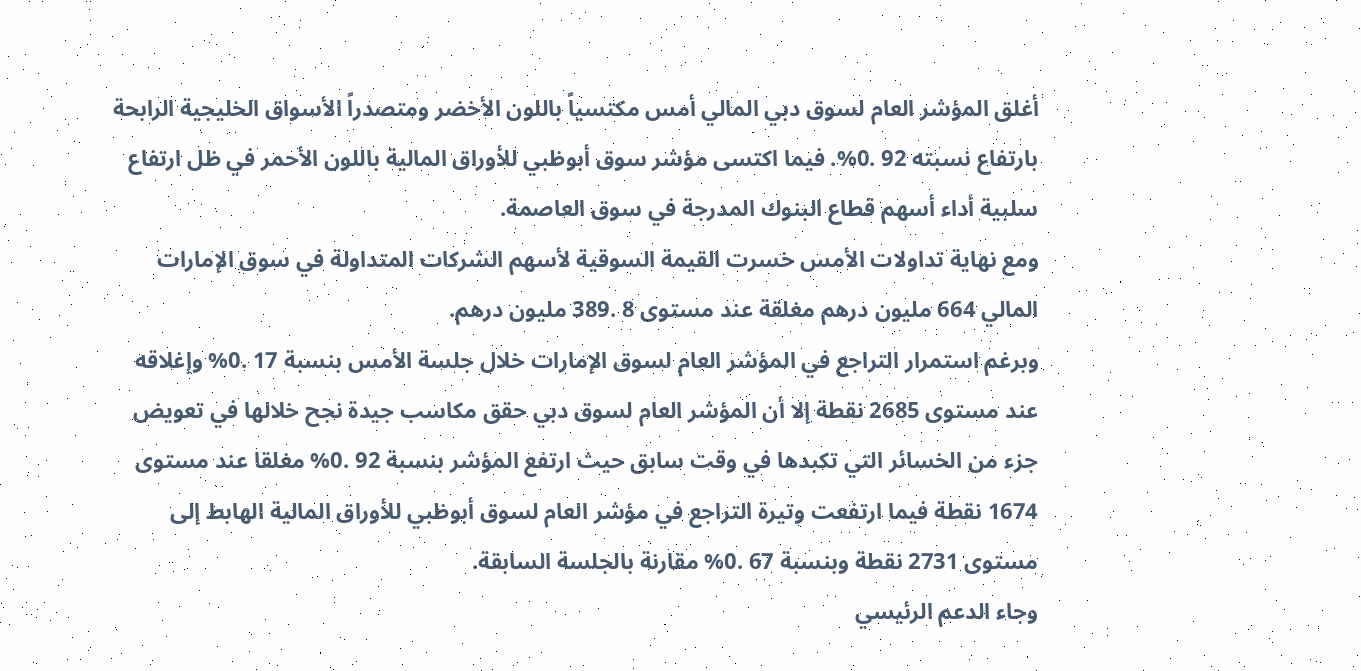أغلق المؤشر العام لسوق دبي المالي أمس مكتسياً باللون الأخضر ومتصدراً الأسواق الخليجية الرابحة بارتفاع نسبته 92 .0%. فيما اكتسى مؤشر سوق أبوظبي للأوراق المالية باللون الأحمر في ظل ارتفاع سلبية أداء أسهم قطاع البنوك المدرجة في سوق العاصمة.
ومع نهاية تداولات الأمس خسرت القيمة السوقية لأسهم الشركات المتداولة في سوق الإمارات المالي 664 مليون درهم مغلقة عند مستوى 8 .389 مليون درهم.
وبرغم استمرار التراجع في المؤشر العام لسوق الإمارات خلال جلسة الأمس بنسبة 17 .0% وإغلاقه عند مستوى 2685 نقطة إلا أن المؤشر العام لسوق دبي حقق مكاسب جيدة نجح خلالها في تعويض جزء من الخسائر التي تكبدها في وقت سابق حيث ارتفع المؤشر بنسبة 92 .0% مغلقا عند مستوى 1674 نقطة فيما ارتفعت وتيرة التراجع في مؤشر العام لسوق أبوظبي للأوراق المالية الهابط إلى مستوى 2731 نقطة وبنسبة 67 .0% مقارنة بالجلسة السابقة.
وجاء الدعم الرئيسي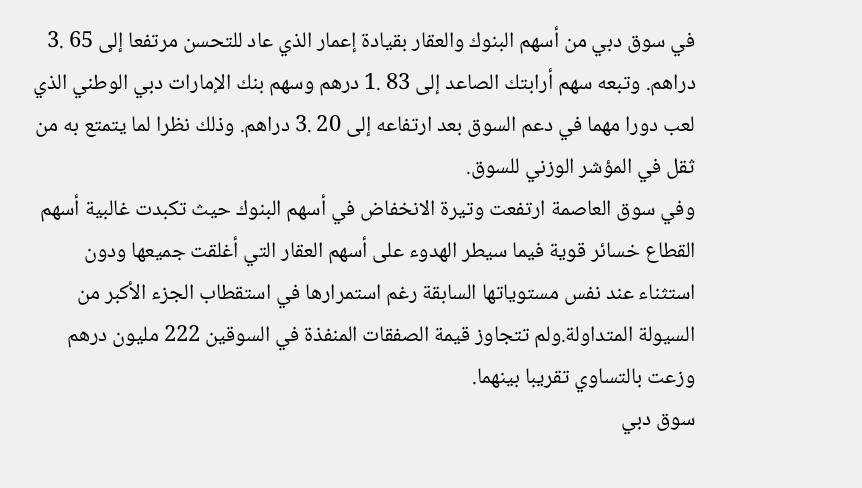في سوق دبي من أسهم البنوك والعقار بقيادة إعمار الذي عاد للتحسن مرتفعا إلى 65 .3 دراهم. وتبعه سهم أرابتك الصاعد إلى 83 .1 درهم وسهم بنك الإمارات دبي الوطني الذي لعب دورا مهما في دعم السوق بعد ارتفاعه إلى 20 .3 دراهم. وذلك نظرا لما يتمتع به من ثقل في المؤشر الوزني للسوق.
وفي سوق العاصمة ارتفعت وتيرة الانخفاض في أسهم البنوك حيث تكبدت غالبية أسهم القطاع خسائر قوية فيما سيطر الهدوء على أسهم العقار التي أغلقت جميعها ودون استثناء عند نفس مستوياتها السابقة رغم استمرارها في استقطاب الجزء الأكبر من السيولة المتداولة.ولم تتجاوز قيمة الصفقات المنفذة في السوقين 222 مليون درهم وزعت بالتساوي تقريبا بينهما.
سوق دبي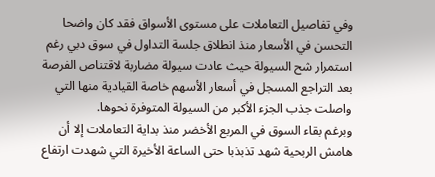وفي تفاصيل التعاملات على مستوى الأسواق فقد كان واضحا التحسن في الأسعار منذ انطلاق جلسة التداول في سوق دبي رغم استمرار شح السيولة حيث عادت سيولة مضاربة لاقتناص الفرصة بعد التراجع المسجل في أسعار الأسهم خاصة القيادية منها التي واصلت جذب الجزء الأكبر من السيولة المتوفرة نحوها.
وبرغم بقاء السوق في المربع الأخضر منذ بداية التعاملات إلا أن هامش الربحية شهد تذبذبا حتى الساعة الأخيرة التي شهدت ارتفاع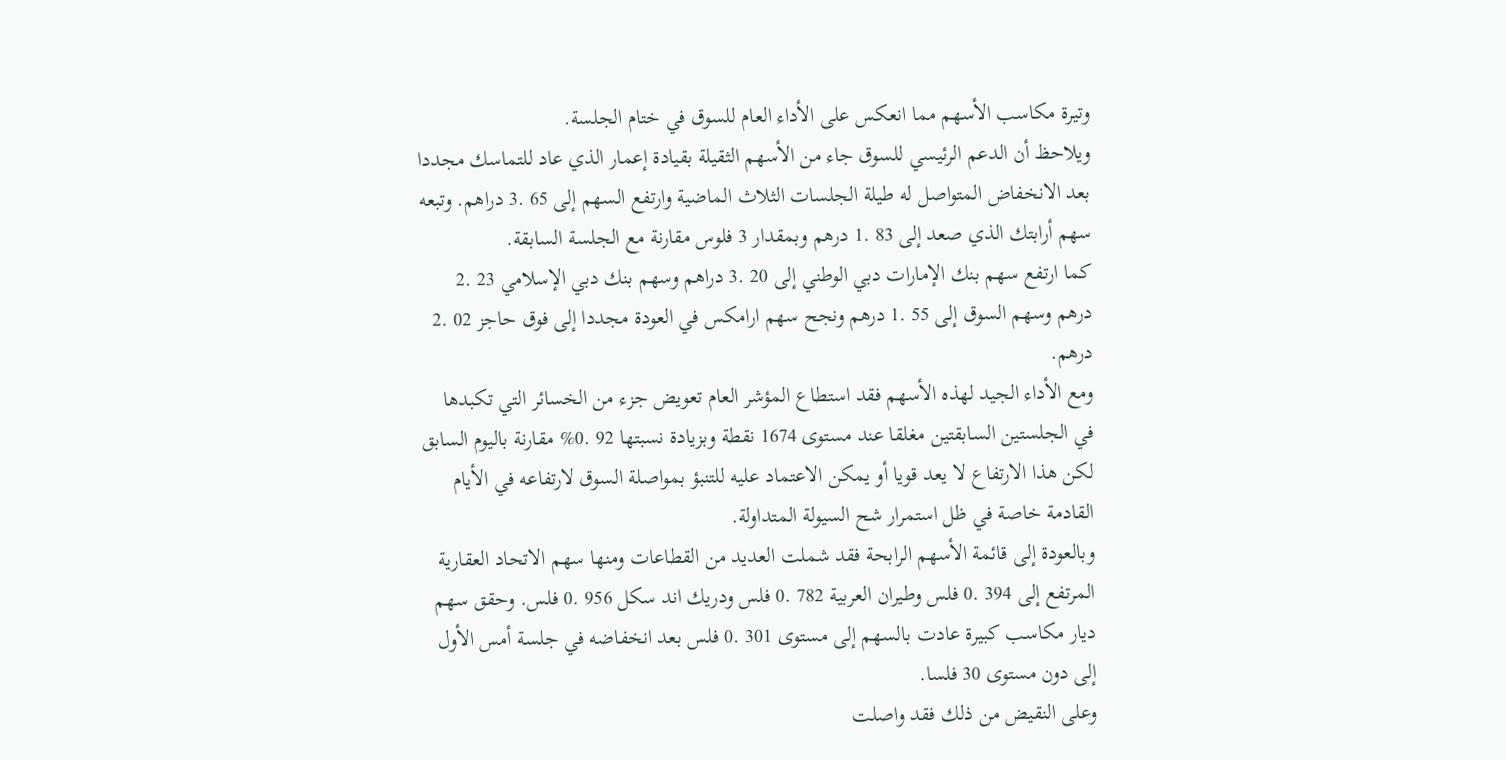وتيرة مكاسب الأسهم مما انعكس على الأداء العام للسوق في ختام الجلسة.
ويلاحظ أن الدعم الرئيسي للسوق جاء من الأسهم الثقيلة بقيادة إعمار الذي عاد للتماسك مجددا بعد الانخفاض المتواصل له طيلة الجلسات الثلاث الماضية وارتفع السهم إلى 65 .3 دراهم. وتبعه سهم أرابتك الذي صعد إلى 83 .1 درهم وبمقدار 3 فلوس مقارنة مع الجلسة السابقة.
كما ارتفع سهم بنك الإمارات دبي الوطني إلى 20 .3 دراهم وسهم بنك دبي الإسلامي 23 .2 درهم وسهم السوق إلى 55 .1 درهم ونجح سهم ارامكس في العودة مجددا إلى فوق حاجز 02 .2 درهم.
ومع الأداء الجيد لهذه الأسهم فقد استطاع المؤشر العام تعويض جزء من الخسائر التي تكبدها في الجلستين السابقتين مغلقا عند مستوى 1674 نقطة وبزيادة نسبتها 92 .0% مقارنة باليوم السابق لكن هذا الارتفاع لا يعد قويا أو يمكن الاعتماد عليه للتنبؤ بمواصلة السوق لارتفاعه في الأيام القادمة خاصة في ظل استمرار شح السيولة المتداولة.
وبالعودة إلى قائمة الأسهم الرابحة فقد شملت العديد من القطاعات ومنها سهم الاتحاد العقارية المرتفع إلى 394 .0 فلس وطيران العربية 782 .0 فلس ودريك اند سكل 956 .0 فلس. وحقق سهم ديار مكاسب كبيرة عادت بالسهم إلى مستوى 301 .0 فلس بعد انخفاضه في جلسة أمس الأول إلى دون مستوى 30 فلسا.
وعلى النقيض من ذلك فقد واصلت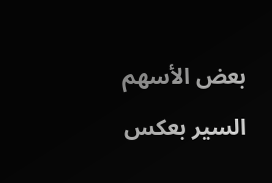بعض الأسهم السير بعكس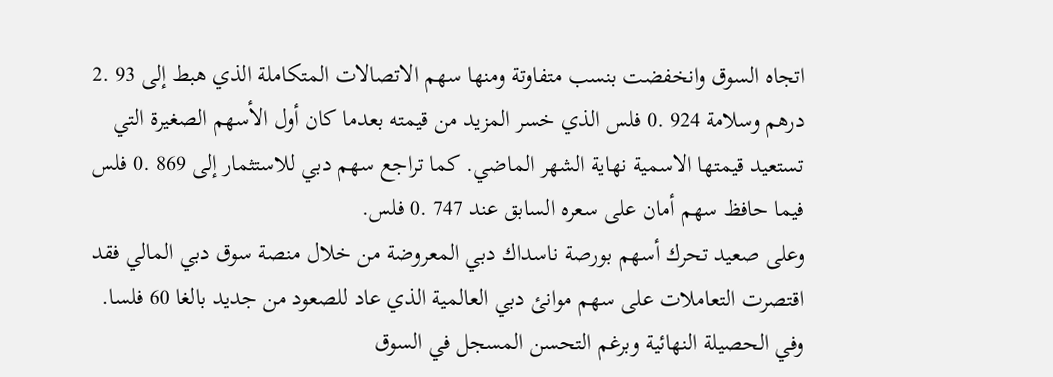اتجاه السوق وانخفضت بنسب متفاوتة ومنها سهم الاتصالات المتكاملة الذي هبط إلى 93 .2 درهم وسلامة 924 .0 فلس الذي خسر المزيد من قيمته بعدما كان أول الأسهم الصغيرة التي تستعيد قيمتها الاسمية نهاية الشهر الماضي. كما تراجع سهم دبي للاستثمار إلى 869 .0 فلس فيما حافظ سهم أمان على سعره السابق عند 747 .0 فلس.
وعلى صعيد تحرك أسهم بورصة ناسداك دبي المعروضة من خلال منصة سوق دبي المالي فقد اقتصرت التعاملات على سهم موانئ دبي العالمية الذي عاد للصعود من جديد بالغا 60 فلسا.
وفي الحصيلة النهائية وبرغم التحسن المسجل في السوق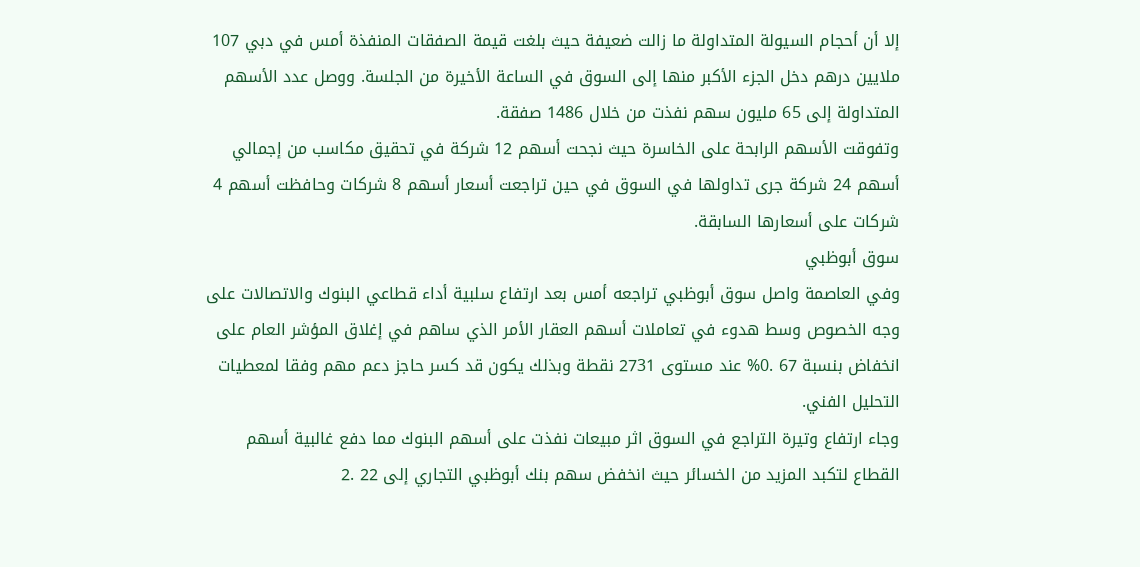إلا أن أحجام السيولة المتداولة ما زالت ضعيفة حيث بلغت قيمة الصفقات المنفذة أمس في دبي 107 ملايين درهم دخل الجزء الأكبر منها إلى السوق في الساعة الأخيرة من الجلسة. ووصل عدد الأسهم المتداولة إلى 65 مليون سهم نفذت من خلال 1486 صفقة.
وتفوقت الأسهم الرابحة على الخاسرة حيث نجحت أسهم 12 شركة في تحقيق مكاسب من إجمالي أسهم 24 شركة جرى تداولها في السوق في حين تراجعت أسعار أسهم 8 شركات وحافظت أسهم 4 شركات على أسعارها السابقة.
سوق أبوظبي
وفي العاصمة واصل سوق أبوظبي تراجعه أمس بعد ارتفاع سلبية أداء قطاعي البنوك والاتصالات على وجه الخصوص وسط هدوء في تعاملات أسهم العقار الأمر الذي ساهم في إغلاق المؤشر العام على انخفاض بنسبة 67 .0% عند مستوى 2731 نقطة وبذلك يكون قد كسر حاجز دعم مهم وفقا لمعطيات التحليل الفني.
وجاء ارتفاع وتيرة التراجع في السوق اثر مبيعات نفذت على أسهم البنوك مما دفع غالبية أسهم القطاع لتكبد المزيد من الخسائر حيث انخفض سهم بنك أبوظبي التجاري إلى 22 .2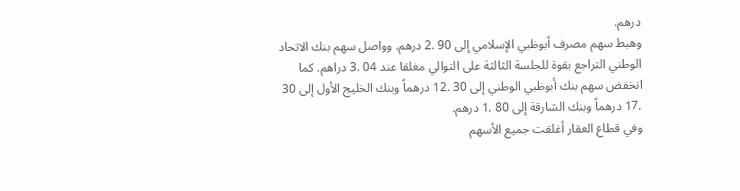درهم.
وهبط سهم مصرف أبوظبي الإسلامي إلى 90 .2 درهم. وواصل سهم بنك الاتحاد الوطني التراجع بقوة للجلسة الثالثة على التوالي مغلقا عند 04 .3 دراهم. كما انخفض سهم بنك أبوظبي الوطني إلى 30 .12 درهماً وبنك الخليج الأول إلى 30 .17 درهماً وبنك الشارقة إلى 80 .1 درهم.
وفي قطاع العقار أغلقت جميع الأسهم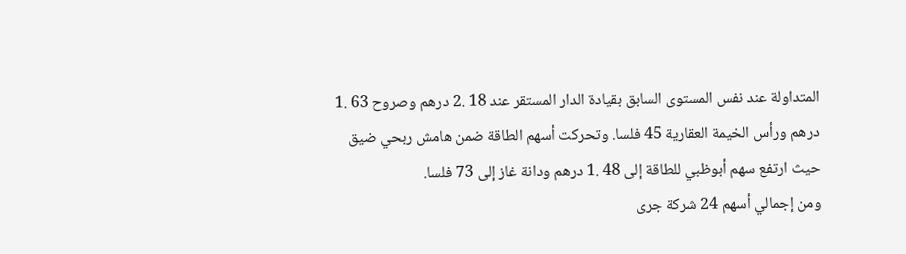المتداولة عند نفس المستوى السابق بقيادة الدار المستقر عند 18 .2 درهم وصروح 63 .1 درهم ورأس الخيمة العقارية 45 فلسا. وتحركت أسهم الطاقة ضمن هامش ربحي ضيق حيث ارتفع سهم أبوظبي للطاقة إلى 48 .1 درهم ودانة غاز إلى 73 فلسا.
ومن إجمالي أسهم 24 شركة جرى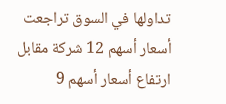تداولها في السوق تراجعت أسعار أسهم 12 شركة مقابل ارتفاع أسعار أسهم 9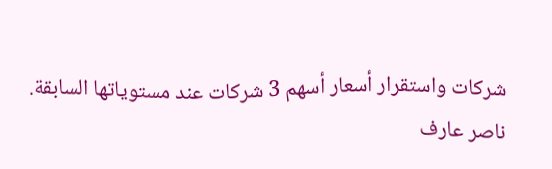شركات واستقرار أسعار أسهم 3 شركات عند مستوياتها السابقة.
ناصر عارف